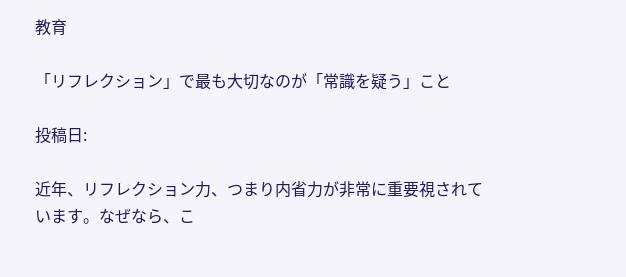教育

「リフレクション」で最も大切なのが「常識を疑う」こと

投稿日:

近年、リフレクション力、つまり内省力が非常に重要視されています。なぜなら、こ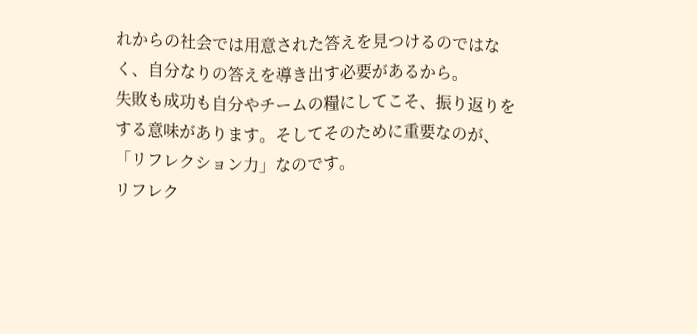れからの社会では用意された答えを見つけるのではなく、自分なりの答えを導き出す必要があるから。
失敗も成功も自分やチームの糧にしてこそ、振り返りをする意味があります。そしてそのために重要なのが、「リフレクション力」なのです。
リフレク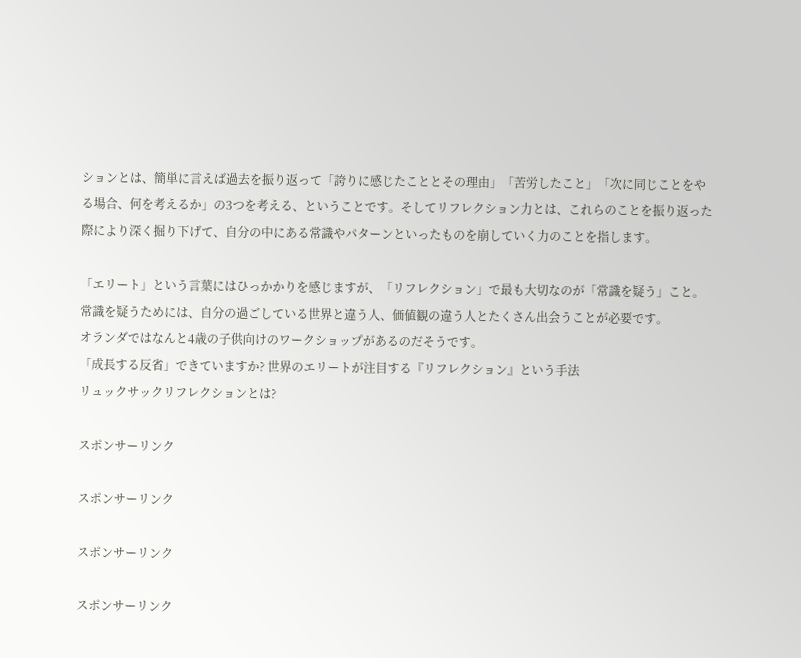ションとは、簡単に言えば過去を振り返って「誇りに感じたこととその理由」「苦労したこと」「次に同じことをやる場合、何を考えるか」の3つを考える、ということです。そしてリフレクション力とは、これらのことを振り返った際により深く掘り下げて、自分の中にある常識やパターンといったものを崩していく力のことを指します。

「エリート」という言葉にはひっかかりを感じますが、「リフレクション」で最も大切なのが「常識を疑う」こと。
常識を疑うためには、自分の過ごしている世界と違う人、価値観の違う人とたくさん出会うことが必要です。
オランダではなんと4歳の子供向けのワークショップがあるのだそうです。
「成長する反省」できていますか? 世界のエリートが注目する『リフレクション』という手法
リュックサックリフレクションとは?

スポンサーリンク

スポンサーリンク

スポンサーリンク

スポンサーリンク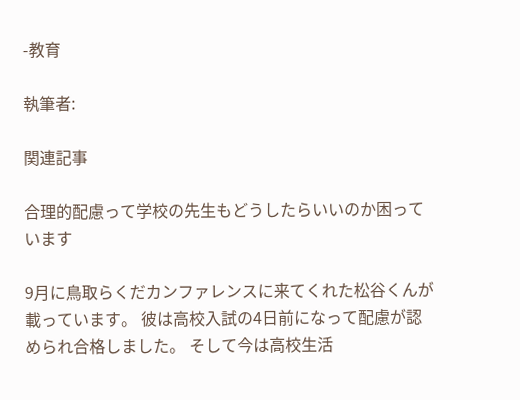-教育

執筆者:

関連記事

合理的配慮って学校の先生もどうしたらいいのか困っています

9月に鳥取らくだカンファレンスに来てくれた松谷くんが載っています。 彼は高校入試の4日前になって配慮が認められ合格しました。 そして今は高校生活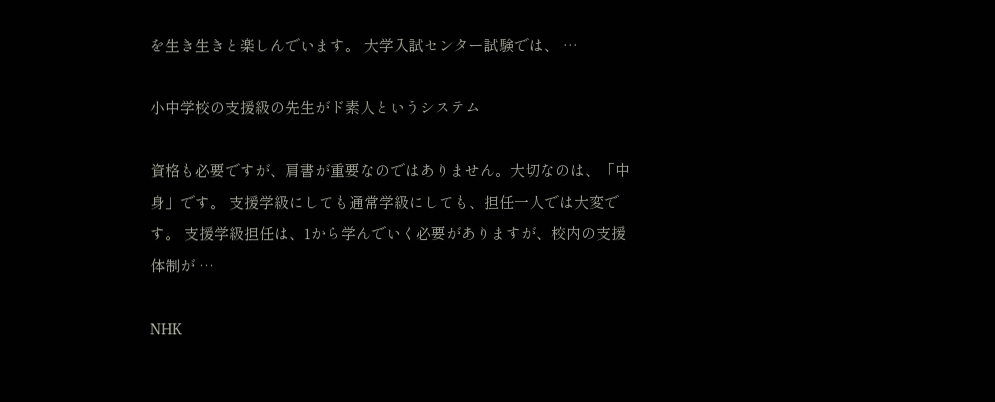を生き生きと楽しんでいます。 大学入試センター試験では、 …

小中学校の支援級の先生がド素人というシステム

資格も必要ですが、肩書が重要なのではありません。大切なのは、「中身」です。 支援学級にしても通常学級にしても、担任一人では大変です。 支援学級担任は、1から学んでいく必要がありますが、校内の支援体制が …

NHK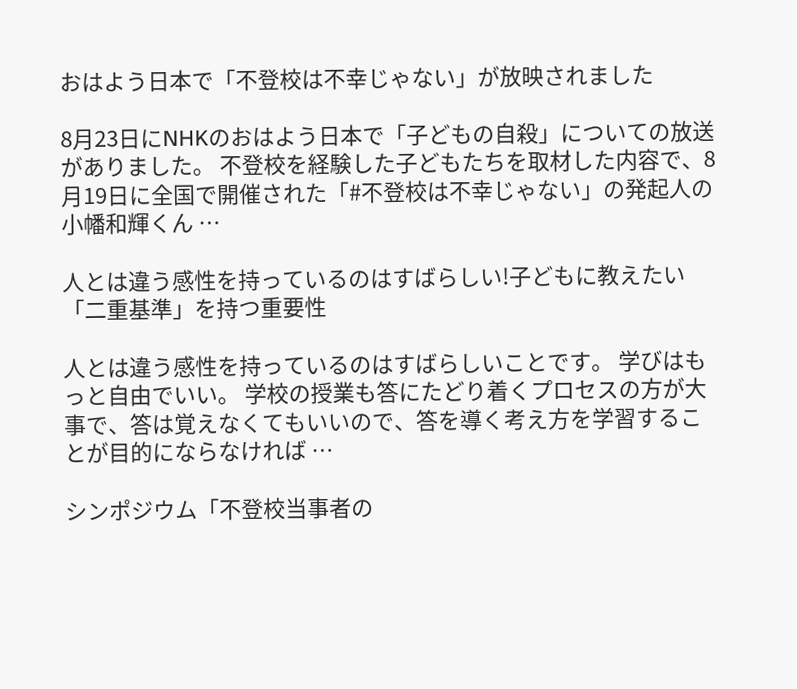おはよう日本で「不登校は不幸じゃない」が放映されました

8月23日にNHKのおはよう日本で「子どもの自殺」についての放送がありました。 不登校を経験した子どもたちを取材した内容で、8月19日に全国で開催された「#不登校は不幸じゃない」の発起人の小幡和輝くん …

人とは違う感性を持っているのはすばらしい!子どもに教えたい「二重基準」を持つ重要性

人とは違う感性を持っているのはすばらしいことです。 学びはもっと自由でいい。 学校の授業も答にたどり着くプロセスの方が大事で、答は覚えなくてもいいので、答を導く考え方を学習することが目的にならなければ …

シンポジウム「不登校当事者の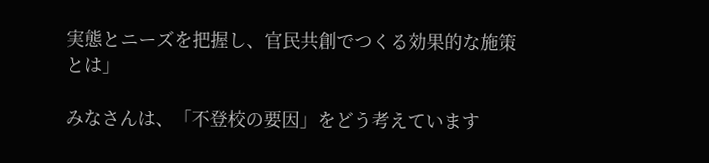実態とニーズを把握し、官民共創でつくる効果的な施策とは」

みなさんは、「不登校の要因」をどう考えています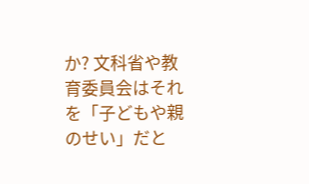か? 文科省や教育委員会はそれを「子どもや親のせい」だと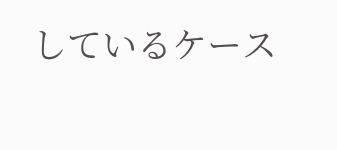しているケース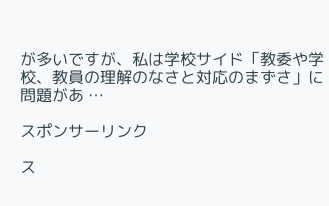が多いですが、私は学校サイド「教委や学校、教員の理解のなさと対応のまずさ」に問題があ …

スポンサーリンク

ス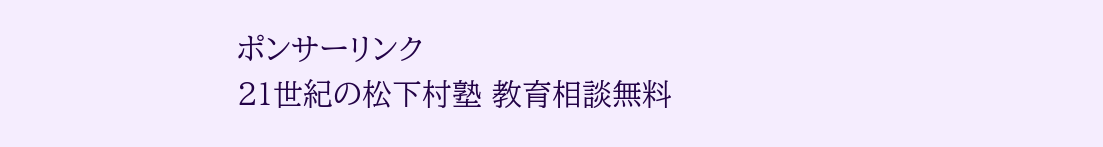ポンサーリンク
21世紀の松下村塾 教育相談無料